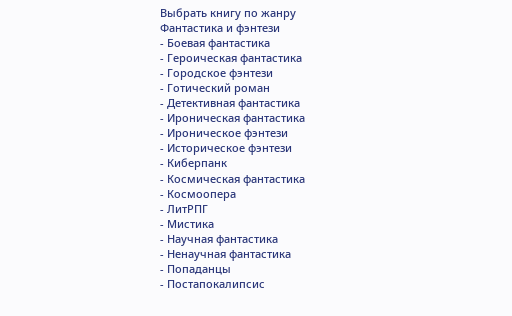Выбрать книгу по жанру
Фантастика и фэнтези
- Боевая фантастика
- Героическая фантастика
- Городское фэнтези
- Готический роман
- Детективная фантастика
- Ироническая фантастика
- Ироническое фэнтези
- Историческое фэнтези
- Киберпанк
- Космическая фантастика
- Космоопера
- ЛитРПГ
- Мистика
- Научная фантастика
- Ненаучная фантастика
- Попаданцы
- Постапокалипсис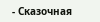- Сказочная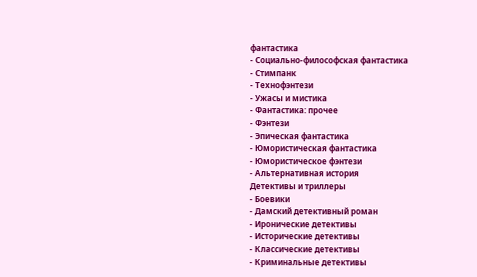фантастика
- Социально-философская фантастика
- Стимпанк
- Технофэнтези
- Ужасы и мистика
- Фантастика: прочее
- Фэнтези
- Эпическая фантастика
- Юмористическая фантастика
- Юмористическое фэнтези
- Альтернативная история
Детективы и триллеры
- Боевики
- Дамский детективный роман
- Иронические детективы
- Исторические детективы
- Классические детективы
- Криминальные детективы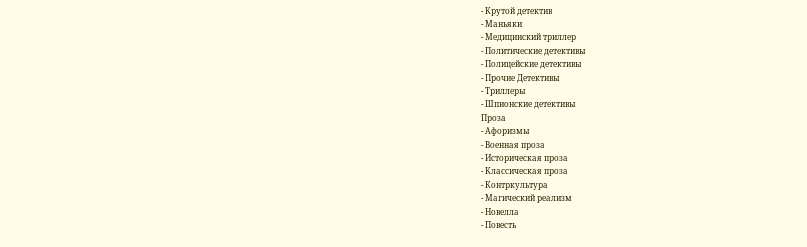- Крутой детектив
- Маньяки
- Медицинский триллер
- Политические детективы
- Полицейские детективы
- Прочие Детективы
- Триллеры
- Шпионские детективы
Проза
- Афоризмы
- Военная проза
- Историческая проза
- Классическая проза
- Контркультура
- Магический реализм
- Новелла
- Повесть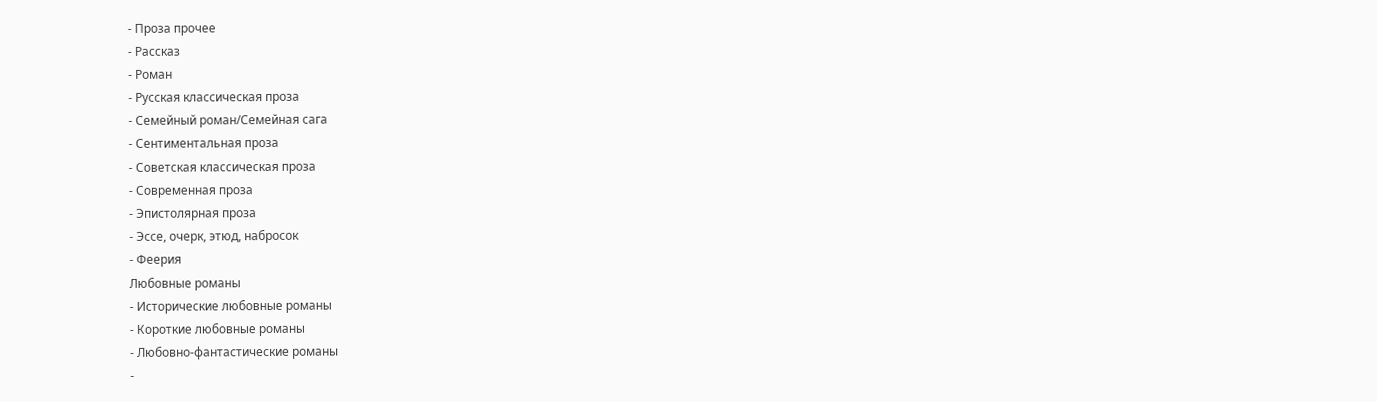- Проза прочее
- Рассказ
- Роман
- Русская классическая проза
- Семейный роман/Семейная сага
- Сентиментальная проза
- Советская классическая проза
- Современная проза
- Эпистолярная проза
- Эссе, очерк, этюд, набросок
- Феерия
Любовные романы
- Исторические любовные романы
- Короткие любовные романы
- Любовно-фантастические романы
-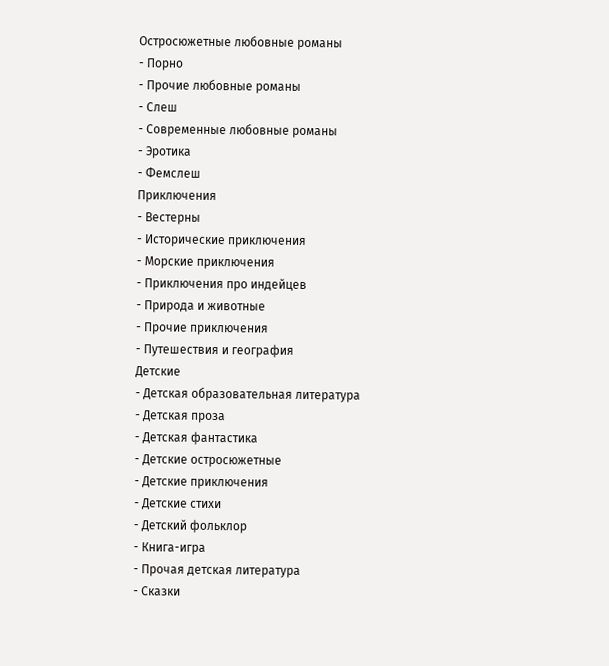Остросюжетные любовные романы
- Порно
- Прочие любовные романы
- Слеш
- Современные любовные романы
- Эротика
- Фемслеш
Приключения
- Вестерны
- Исторические приключения
- Морские приключения
- Приключения про индейцев
- Природа и животные
- Прочие приключения
- Путешествия и география
Детские
- Детская образовательная литература
- Детская проза
- Детская фантастика
- Детские остросюжетные
- Детские приключения
- Детские стихи
- Детский фольклор
- Книга-игра
- Прочая детская литература
- Сказки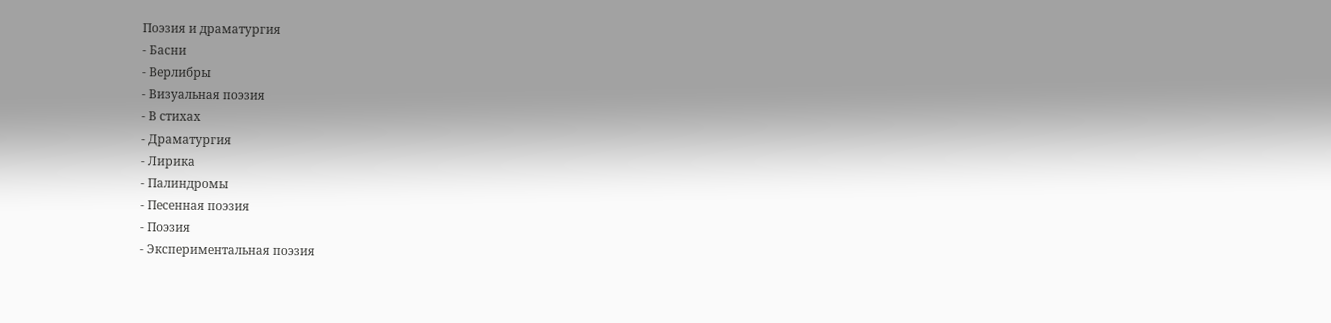Поэзия и драматургия
- Басни
- Верлибры
- Визуальная поэзия
- В стихах
- Драматургия
- Лирика
- Палиндромы
- Песенная поэзия
- Поэзия
- Экспериментальная поэзия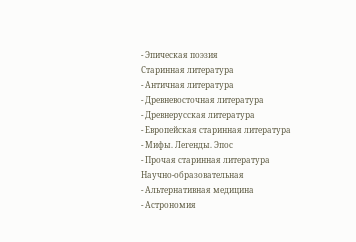- Эпическая поэзия
Старинная литература
- Античная литература
- Древневосточная литература
- Древнерусская литература
- Европейская старинная литература
- Мифы. Легенды. Эпос
- Прочая старинная литература
Научно-образовательная
- Альтернативная медицина
- Астрономия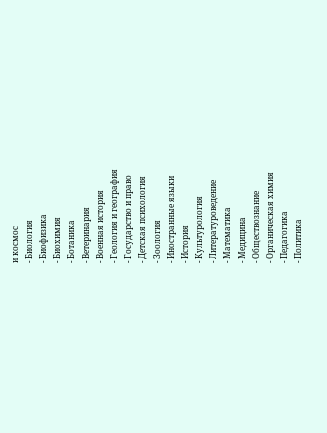и космос
- Биология
- Биофизика
- Биохимия
- Ботаника
- Ветеринария
- Военная история
- Геология и география
- Государство и право
- Детская психология
- Зоология
- Иностранные языки
- История
- Культурология
- Литературоведение
- Математика
- Медицина
- Обществознание
- Органическая химия
- Педагогика
- Политика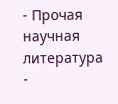- Прочая научная литература
-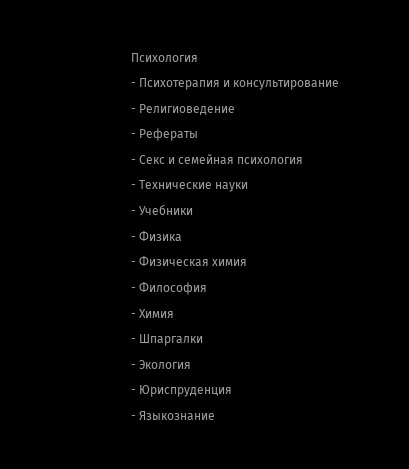Психология
- Психотерапия и консультирование
- Религиоведение
- Рефераты
- Секс и семейная психология
- Технические науки
- Учебники
- Физика
- Физическая химия
- Философия
- Химия
- Шпаргалки
- Экология
- Юриспруденция
- Языкознание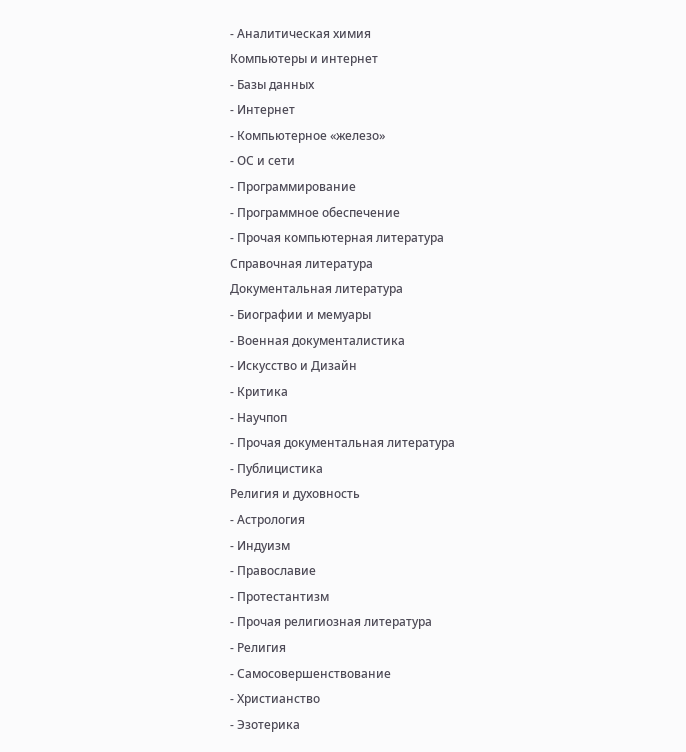- Аналитическая химия
Компьютеры и интернет
- Базы данных
- Интернет
- Компьютерное «железо»
- ОС и сети
- Программирование
- Программное обеспечение
- Прочая компьютерная литература
Справочная литература
Документальная литература
- Биографии и мемуары
- Военная документалистика
- Искусство и Дизайн
- Критика
- Научпоп
- Прочая документальная литература
- Публицистика
Религия и духовность
- Астрология
- Индуизм
- Православие
- Протестантизм
- Прочая религиозная литература
- Религия
- Самосовершенствование
- Христианство
- Эзотерика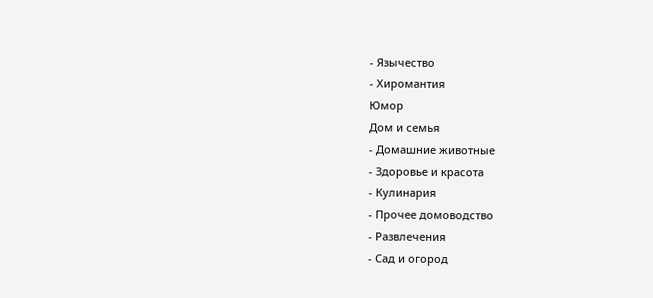- Язычество
- Хиромантия
Юмор
Дом и семья
- Домашние животные
- Здоровье и красота
- Кулинария
- Прочее домоводство
- Развлечения
- Сад и огород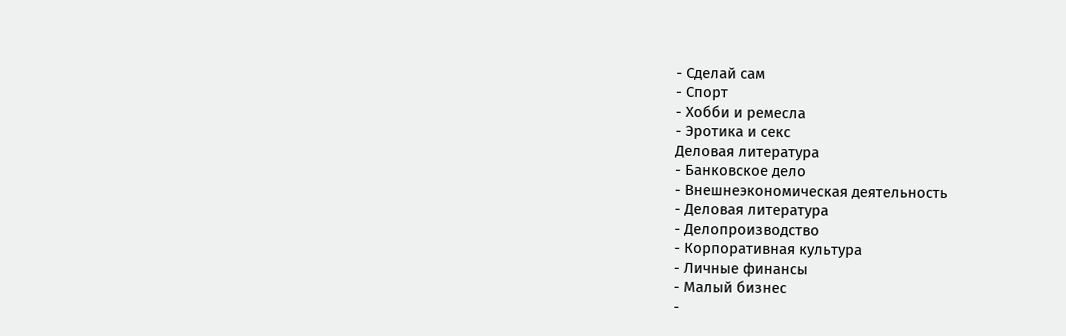- Сделай сам
- Спорт
- Хобби и ремесла
- Эротика и секс
Деловая литература
- Банковское дело
- Внешнеэкономическая деятельность
- Деловая литература
- Делопроизводство
- Корпоративная культура
- Личные финансы
- Малый бизнес
-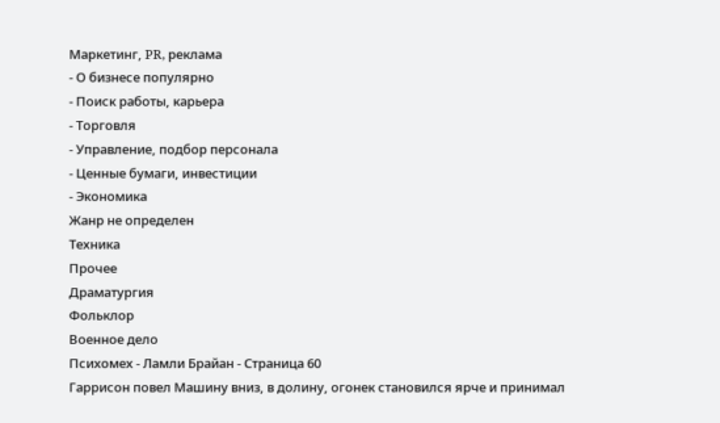Маркетинг, PR, реклама
- О бизнесе популярно
- Поиск работы, карьера
- Торговля
- Управление, подбор персонала
- Ценные бумаги, инвестиции
- Экономика
Жанр не определен
Техника
Прочее
Драматургия
Фольклор
Военное дело
Психомех - Ламли Брайан - Страница 60
Гаррисон повел Машину вниз, в долину, огонек становился ярче и принимал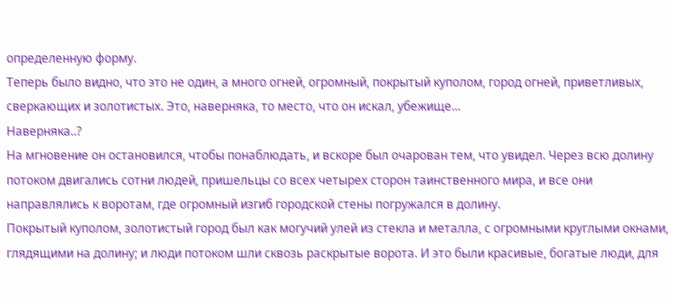определенную форму.
Теперь было видно, что это не один, а много огней, огромный, покрытый куполом, город огней, приветливых, сверкающих и золотистых. Это, наверняка, то место, что он искал, убежище...
Наверняка..?
На мгновение он остановился, чтобы понаблюдать, и вскоре был очарован тем, что увидел. Через всю долину потоком двигались сотни людей, пришельцы со всех четырех сторон таинственного мира, и все они направлялись к воротам, где огромный изгиб городской стены погружался в долину.
Покрытый куполом, золотистый город был как могучий улей из стекла и металла, с огромными круглыми окнами, глядящими на долину; и люди потоком шли сквозь раскрытые ворота. И это были красивые, богатые люди, для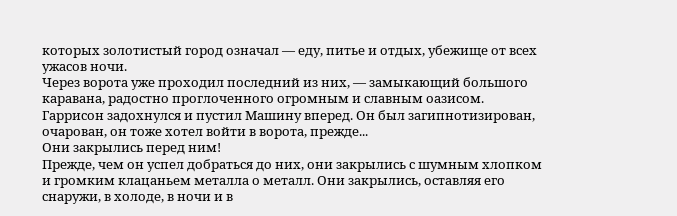которых золотистый город означал — еду, питье и отдых, убежище от всех ужасов ночи.
Через ворота уже проходил последний из них, — замыкающий большого каравана, радостно проглоченного огромным и славным оазисом. Гаррисон задохнулся и пустил Машину вперед. Он был загипнотизирован, очарован, он тоже хотел войти в ворота, прежде...
Они закрылись перед ним!
Прежде, чем он успел добраться до них, они закрылись с шумным хлопком и громким клацаньем металла о металл. Они закрылись, оставляя его снаружи, в холоде, в ночи и в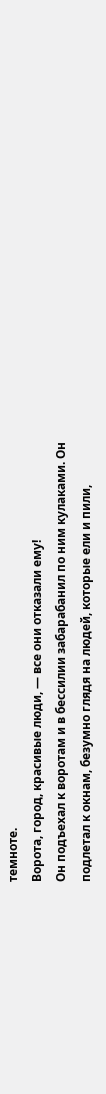темноте.
Ворота, город, красивые люди, — все они отказали ему!
Он подъехал к воротам и в бессилии забарабанил по ним кулаками. Он подлетал к окнам, безумно глядя на людей, которые ели и пили,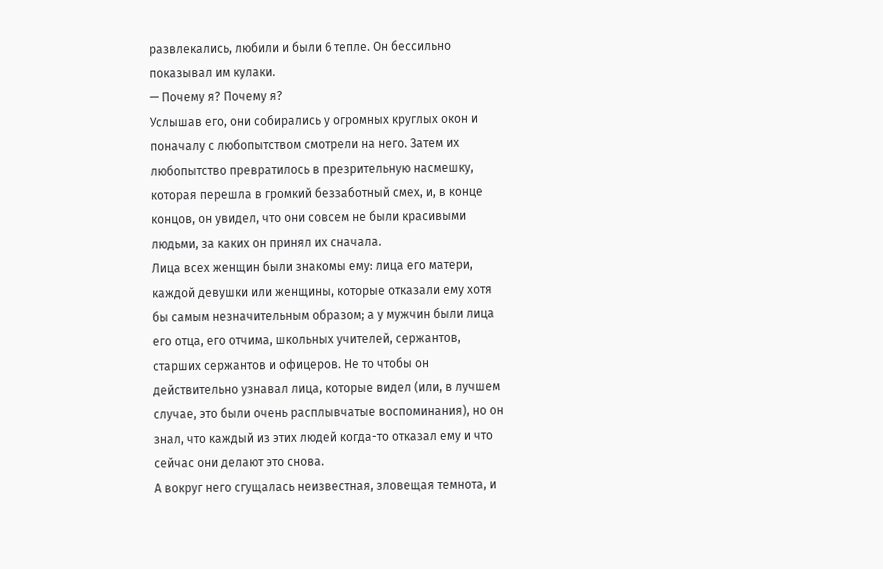развлекались, любили и были 6 тепле. Он бессильно показывал им кулаки.
— Почему я? Почему я?
Услышав его, они собирались у огромных круглых окон и поначалу с любопытством смотрели на него. Затем их любопытство превратилось в презрительную насмешку, которая перешла в громкий беззаботный смех, и, в конце концов, он увидел, что они совсем не были красивыми людьми, за каких он принял их сначала.
Лица всех женщин были знакомы ему: лица его матери, каждой девушки или женщины, которые отказали ему хотя бы самым незначительным образом; а у мужчин были лица его отца, его отчима, школьных учителей, сержантов, старших сержантов и офицеров. Не то чтобы он действительно узнавал лица, которые видел (или, в лучшем случае, это были очень расплывчатые воспоминания), но он знал, что каждый из этих людей когда-то отказал ему и что сейчас они делают это снова.
А вокруг него сгущалась неизвестная, зловещая темнота, и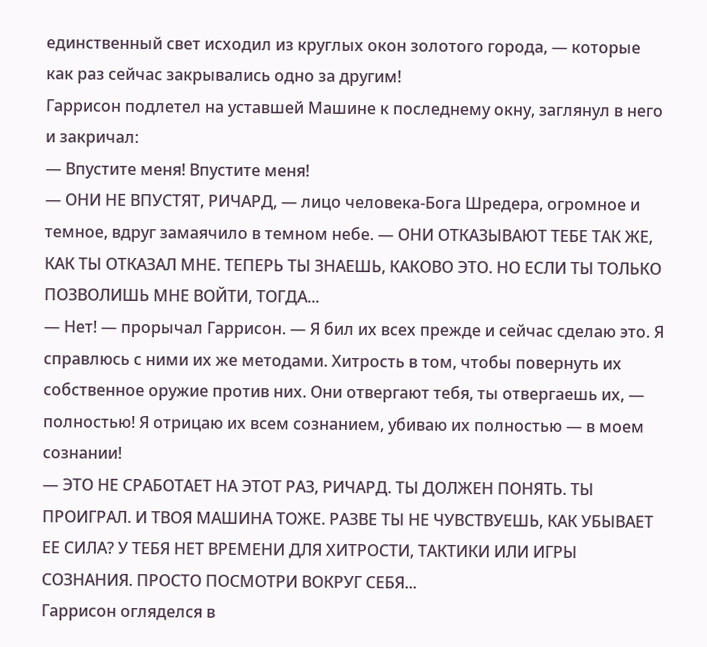единственный свет исходил из круглых окон золотого города, — которые как раз сейчас закрывались одно за другим!
Гаррисон подлетел на уставшей Машине к последнему окну, заглянул в него и закричал:
— Впустите меня! Впустите меня!
— ОНИ НЕ ВПУСТЯТ, РИЧАРД, — лицо человека-Бога Шредера, огромное и темное, вдруг замаячило в темном небе. — ОНИ ОТКАЗЫВАЮТ ТЕБЕ ТАК ЖЕ, КАК ТЫ ОТКАЗАЛ МНЕ. ТЕПЕРЬ ТЫ ЗНАЕШЬ, КАКОВО ЭТО. НО ЕСЛИ ТЫ ТОЛЬКО ПОЗВОЛИШЬ МНЕ ВОЙТИ, ТОГДА...
— Нет! — прорычал Гаррисон. — Я бил их всех прежде и сейчас сделаю это. Я справлюсь с ними их же методами. Хитрость в том, чтобы повернуть их собственное оружие против них. Они отвергают тебя, ты отвергаешь их, — полностью! Я отрицаю их всем сознанием, убиваю их полностью — в моем сознании!
— ЭТО НЕ СРАБОТАЕТ НА ЭТОТ РАЗ, РИЧАРД. ТЫ ДОЛЖЕН ПОНЯТЬ. ТЫ ПРОИГРАЛ. И ТВОЯ МАШИНА ТОЖЕ. РАЗВЕ ТЫ НЕ ЧУВСТВУЕШЬ, КАК УБЫВАЕТ ЕЕ СИЛА? У ТЕБЯ НЕТ ВРЕМЕНИ ДЛЯ ХИТРОСТИ, ТАКТИКИ ИЛИ ИГРЫ СОЗНАНИЯ. ПРОСТО ПОСМОТРИ ВОКРУГ СЕБЯ...
Гаррисон огляделся в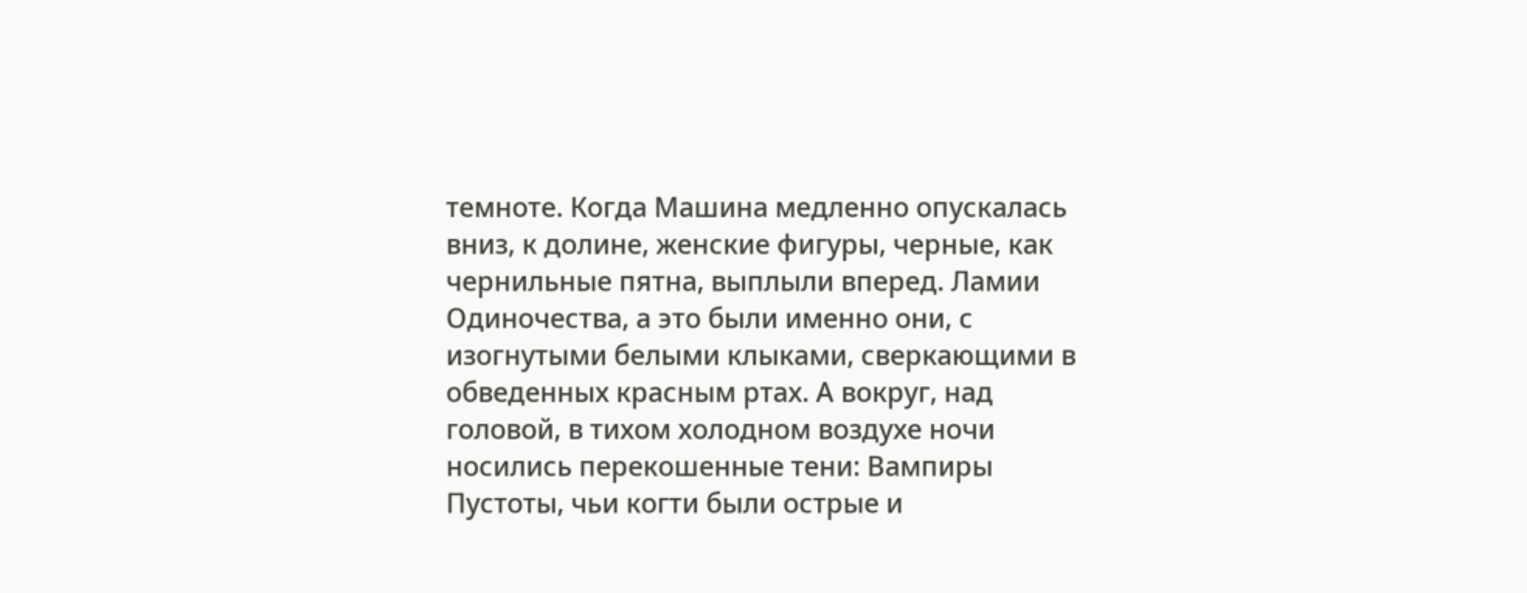темноте. Когда Машина медленно опускалась вниз, к долине, женские фигуры, черные, как чернильные пятна, выплыли вперед. Ламии Одиночества, а это были именно они, с изогнутыми белыми клыками, сверкающими в обведенных красным ртах. А вокруг, над головой, в тихом холодном воздухе ночи носились перекошенные тени: Вампиры Пустоты, чьи когти были острые и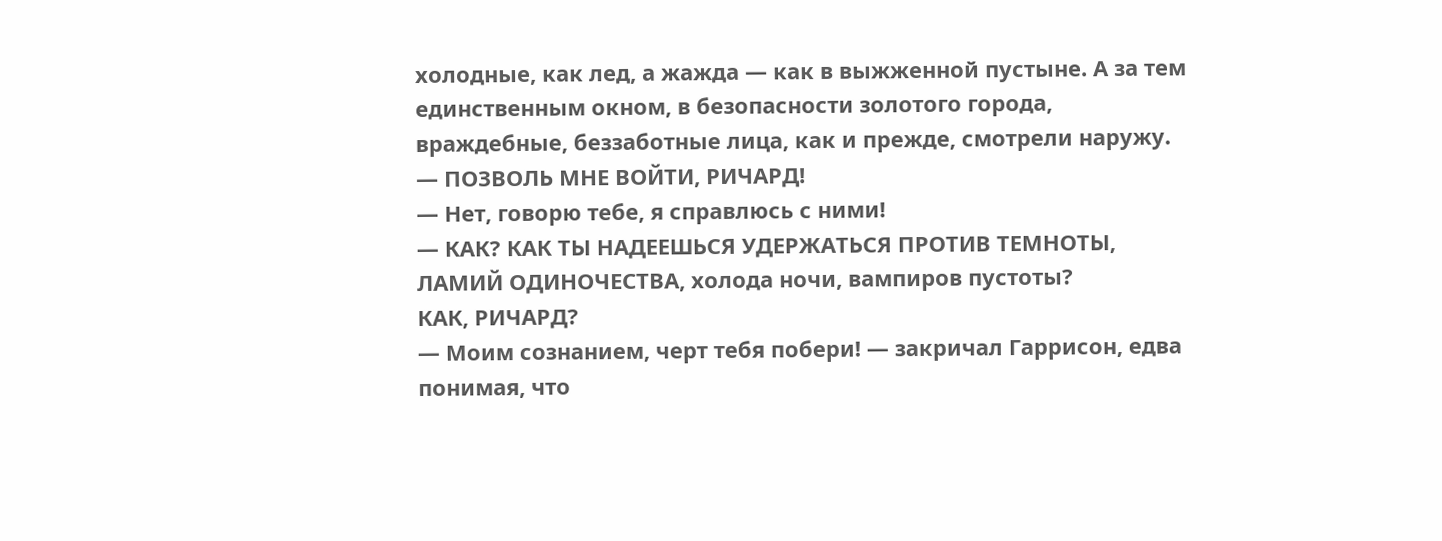холодные, как лед, а жажда — как в выжженной пустыне. А за тем единственным окном, в безопасности золотого города, враждебные, беззаботные лица, как и прежде, смотрели наружу.
— ПОЗВОЛЬ МНЕ ВОЙТИ, РИЧАРД!
— Нет, говорю тебе, я справлюсь с ними!
— КАК? КАК ТЫ НАДЕЕШЬСЯ УДЕРЖАТЬСЯ ПРОТИВ ТЕМНОТЫ, ЛАМИЙ ОДИНОЧЕСТВА, холода ночи, вампиров пустоты?
КАК, РИЧАРД?
— Моим сознанием, черт тебя побери! — закричал Гаррисон, едва понимая, что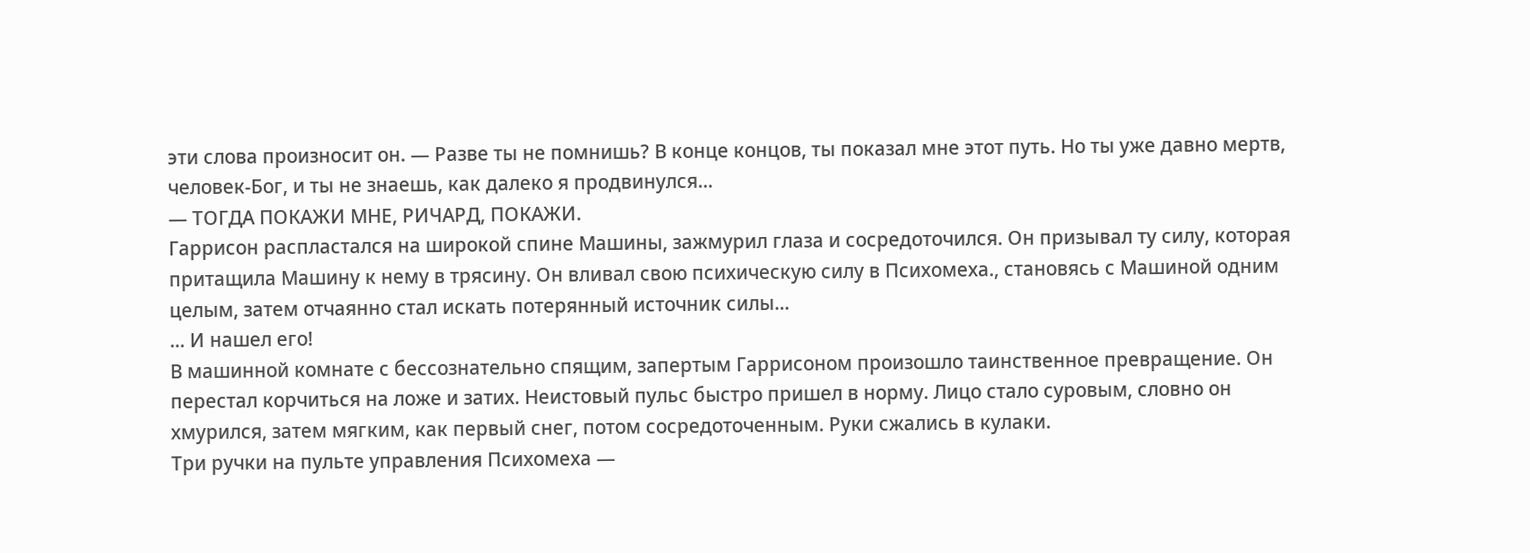эти слова произносит он. — Разве ты не помнишь? В конце концов, ты показал мне этот путь. Но ты уже давно мертв, человек-Бог, и ты не знаешь, как далеко я продвинулся...
— ТОГДА ПОКАЖИ МНЕ, РИЧАРД, ПОКАЖИ.
Гаррисон распластался на широкой спине Машины, зажмурил глаза и сосредоточился. Он призывал ту силу, которая притащила Машину к нему в трясину. Он вливал свою психическую силу в Психомеха., становясь с Машиной одним целым, затем отчаянно стал искать потерянный источник силы...
... И нашел его!
В машинной комнате с бессознательно спящим, запертым Гаррисоном произошло таинственное превращение. Он перестал корчиться на ложе и затих. Неистовый пульс быстро пришел в норму. Лицо стало суровым, словно он хмурился, затем мягким, как первый снег, потом сосредоточенным. Руки сжались в кулаки.
Три ручки на пульте управления Психомеха —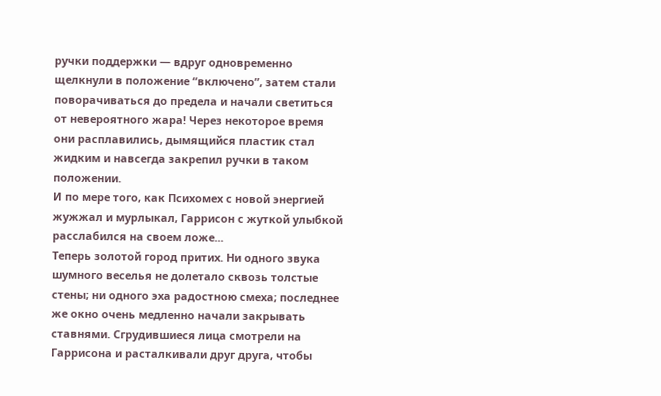ручки поддержки — вдруг одновременно щелкнули в положение “включено”, затем стали поворачиваться до предела и начали светиться от невероятного жара! Через некоторое время они расплавились, дымящийся пластик стал жидким и навсегда закрепил ручки в таком положении.
И по мере того, как Психомех с новой энергией жужжал и мурлыкал, Гаррисон с жуткой улыбкой расслабился на своем ложе...
Теперь золотой город притих. Ни одного звука шумного веселья не долетало сквозь толстые стены; ни одного эха радостною смеха; последнее же окно очень медленно начали закрывать ставнями. Сгрудившиеся лица смотрели на Гаррисона и расталкивали друг друга, чтобы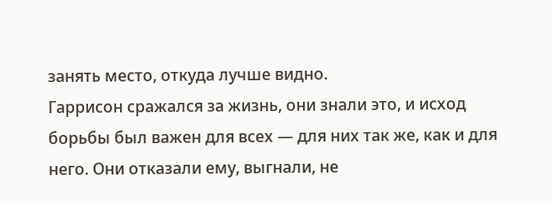занять место, откуда лучше видно.
Гаррисон сражался за жизнь, они знали это, и исход борьбы был важен для всех — для них так же, как и для него. Они отказали ему, выгнали, не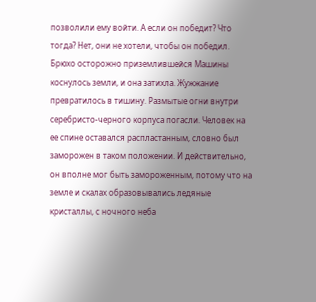позволили ему войти. А если он победит? Что тогда? Нет, они не хотели, чтобы он победил.
Брюхо осторожно приземлившейся Машины коснулось земли, и она затихла. Жужжание превратилось в тишину. Размытые огни внутри серебристо-черного корпуса погасли. Человек на ее спине оставался распластанным, словно был заморожен в таком положении. И действительно, он вполне мог быть замороженным, потому что на земле и скалах образовывались ледяные кристаллы, с ночного неба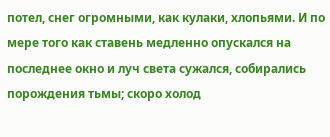потел, снег огромными, как кулаки, хлопьями. И по мере того как ставень медленно опускался на последнее окно и луч света сужался, собирались порождения тьмы; скоро холод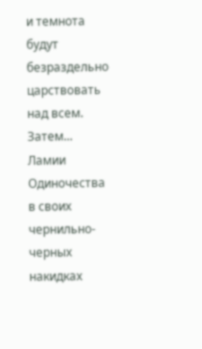и темнота будут безраздельно царствовать над всем.
Затем...
Ламии Одиночества в своих чернильно-черных накидках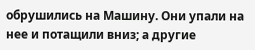обрушились на Машину. Они упали на нее и потащили вниз; а другие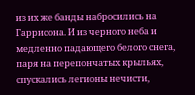из их же банды набросились на Гаррисона. И из черного неба и медленно падающего белого снега, паря на перепончатых крыльях, спускались легионы нечисти,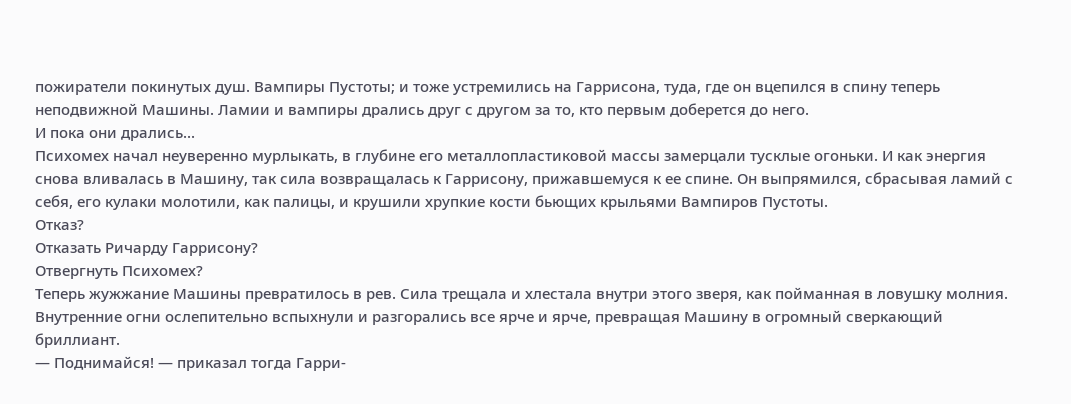пожиратели покинутых душ. Вампиры Пустоты; и тоже устремились на Гаррисона, туда, где он вцепился в спину теперь неподвижной Машины. Ламии и вампиры дрались друг с другом за то, кто первым доберется до него.
И пока они дрались...
Психомех начал неуверенно мурлыкать, в глубине его металлопластиковой массы замерцали тусклые огоньки. И как энергия снова вливалась в Машину, так сила возвращалась к Гаррисону, прижавшемуся к ее спине. Он выпрямился, сбрасывая ламий с себя, его кулаки молотили, как палицы, и крушили хрупкие кости бьющих крыльями Вампиров Пустоты.
Отказ?
Отказать Ричарду Гаррисону?
Отвергнуть Психомех?
Теперь жужжание Машины превратилось в рев. Сила трещала и хлестала внутри этого зверя, как пойманная в ловушку молния. Внутренние огни ослепительно вспыхнули и разгорались все ярче и ярче, превращая Машину в огромный сверкающий бриллиант.
— Поднимайся! — приказал тогда Гарри-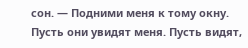сон. — Подними меня к тому окну. Пусть они увидят меня. Пусть видят,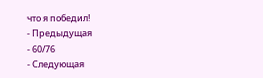что я победил!
- Предыдущая
- 60/76
- Следующая